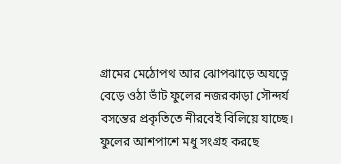গ্রামের মেঠোপথ আর ঝোপঝাড়ে অযত্নে বেড়ে ওঠা ভাঁট ফুলের নজরকাড়া সৌন্দর্য বসন্তের প্রকৃতিতে নীরবেই বিলিয়ে যাচ্ছে। ফুলের আশপাশে মধু সংগ্রহ করছে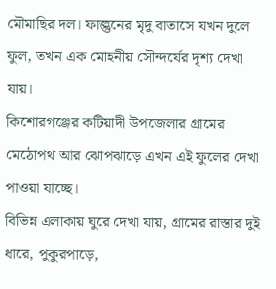মৌমাছির দল। ফাল্গুনের মৃদু বাতাসে যখন দুলে ফুল, তখন এক মোহনীয় সৌন্দর্যের দৃশ্য দেখা যায়।
কিশোরগঞ্জের কটিয়াদী উপজেলার গ্রামের মেঠোপথ আর ঝোপঝাড়ে এখন এই ফুলের দেখা পাওয়া যাচ্ছে।
বিভিন্ন এলাকায় ঘুরে দেখা যায়, গ্রামের রাস্তার দুই ধারে, পুকুরপাড়ে,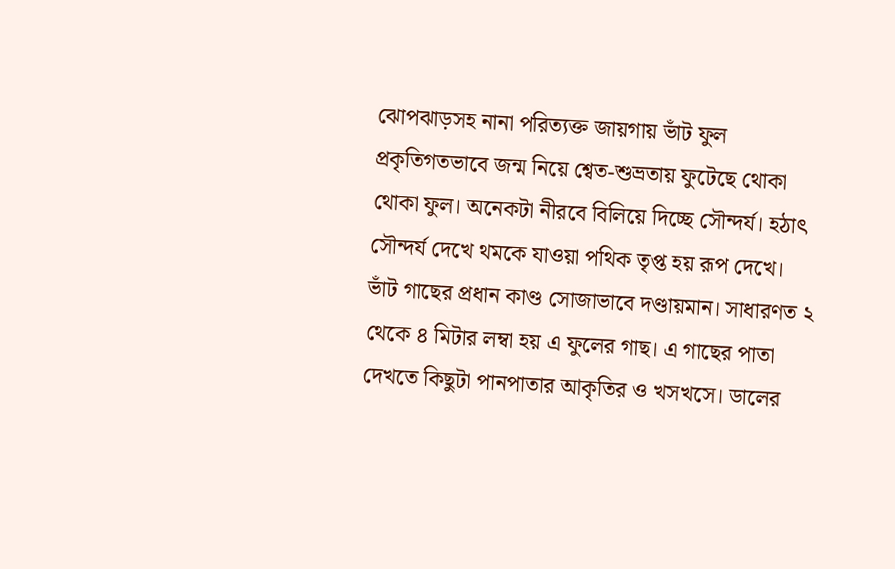ঝোপঝাড়সহ নানা পরিত্যক্ত জায়গায় ভাঁট ফুল প্রকৃতিগতভাবে জন্ম নিয়ে শ্বেত-শুভ্রতায় ফুটেছে থোকা থোকা ফুল। অনেকটা নীরবে বিলিয়ে দিচ্ছে সৌন্দর্য। হঠাৎ সৌন্দর্য দেখে থমকে যাওয়া পথিক তৃপ্ত হয় রূপ দেখে।
ভাঁট গাছের প্রধান কাণ্ড সোজাভাবে দণ্ডায়মান। সাধারণত ২ থেকে ৪ মিটার লম্বা হয় এ ফুলের গাছ। এ গাছের পাতা দেখতে কিছুটা পানপাতার আকৃতির ও খসখসে। ডালের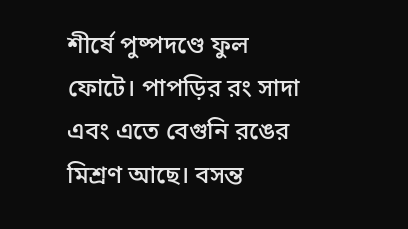শীর্ষে পুষ্পদণ্ডে ফুল ফোটে। পাপড়ির রং সাদা এবং এতে বেগুনি রঙের মিশ্রণ আছে। বসন্ত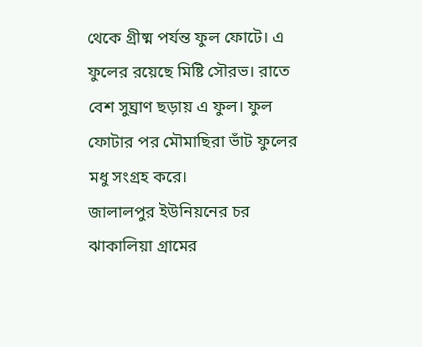থেকে গ্রীষ্ম পর্যন্ত ফুল ফোটে। এ ফুলের রয়েছে মিষ্টি সৌরভ। রাতে বেশ সুঘ্রাণ ছড়ায় এ ফুল। ফুল ফোটার পর মৌমাছিরা ভাঁট ফুলের মধু সংগ্রহ করে।
জালালপুর ইউনিয়নের চর ঝাকালিয়া গ্রামের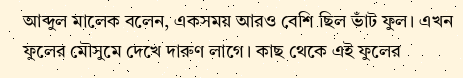আব্দুল মালেক বলেন, একসময় আরও বেশি ছিল ভাঁট ফুল। এখন ফুলের মৌসুমে দেখে দারুণ লাগে। কাছ থেকে এই ফুলের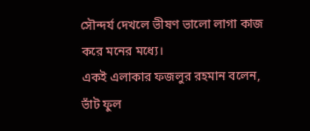সৌন্দর্য দেখলে ভীষণ ভালো লাগা কাজ করে মনের মধ্যে।
একই এলাকার ফজলুর রহমান বলেন, ভাঁট ফুল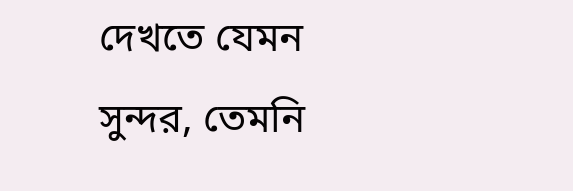দেখতে যেমন সুন্দর, তেমনি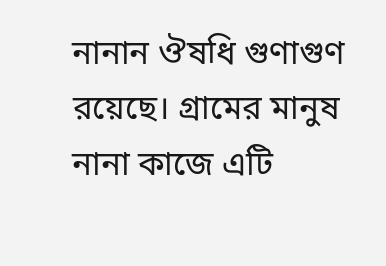নানান ঔষধি গুণাগুণ রয়েছে। গ্রামের মানুষ নানা কাজে এটি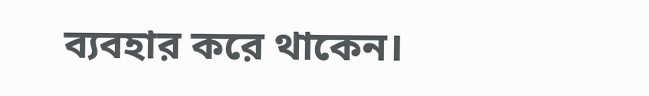ব্যবহার করে থাকেন।